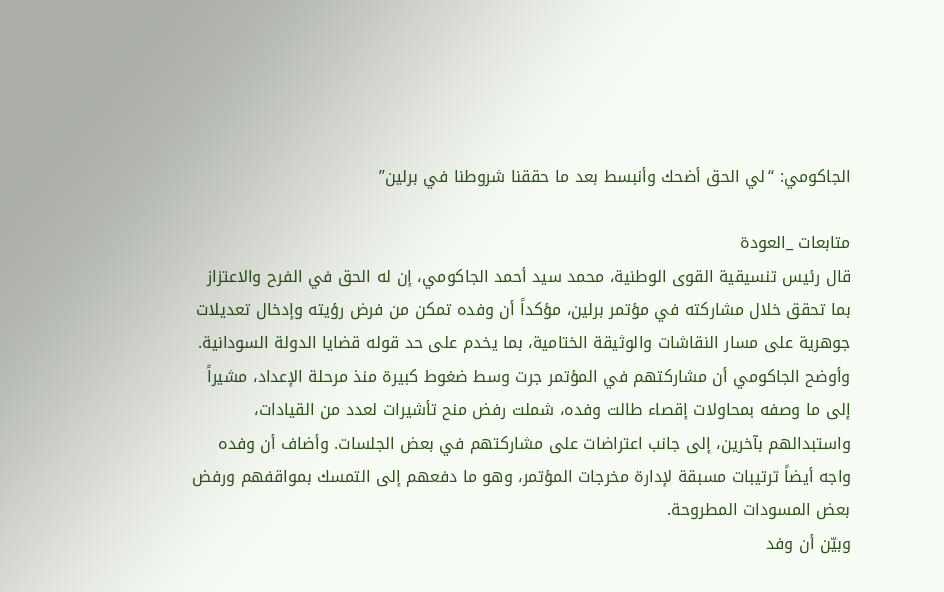الجاكومي: “لي الحق أضحك وأنبسط بعد ما حققنا شروطنا في برلين”

متابعات _العودة
قال رئيس تنسيقية القوى الوطنية، محمد سيد أحمد الجاكومي، إن له الحق في الفرح والاعتزاز بما تحقق خلال مشاركته في مؤتمر برلين، مؤكداً أن وفده تمكن من فرض رؤيته وإدخال تعديلات جوهرية على مسار النقاشات والوثيقة الختامية، بما يخدم على حد قوله قضايا الدولة السودانية.
وأوضح الجاكومي أن مشاركتهم في المؤتمر جرت وسط ضغوط كبيرة منذ مرحلة الإعداد، مشيراً إلى ما وصفه بمحاولات إقصاء طالت وفده، شملت رفض منح تأشيرات لعدد من القيادات، واستبدالهم بآخرين، إلى جانب اعتراضات على مشاركتهم في بعض الجلسات. وأضاف أن وفده واجه أيضاً ترتيبات مسبقة لإدارة مخرجات المؤتمر، وهو ما دفعهم إلى التمسك بمواقفهم ورفض بعض المسودات المطروحة.
وبيّن أن وفد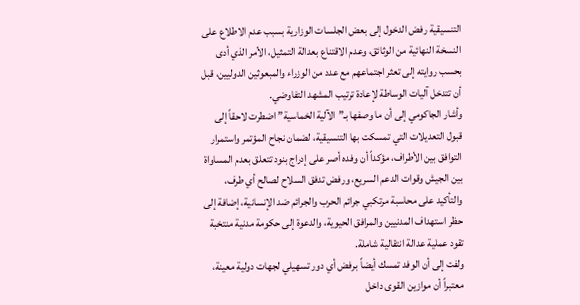التنسيقية رفض الدخول إلى بعض الجلسات الوزارية بسبب عدم الاطلاع على النسخة النهائية من الوثائق، وعدم الاقتناع بعدالة التمثيل، الأمر الذي أدى بحسب روايته إلى تعثر اجتماعهم مع عدد من الوزراء والمبعوثين الدوليين، قبل أن تتدخل آليات الوساطة لإعادة ترتيب المشهد التفاوضي.
وأشار الجاكومي إلى أن ما وصفها بـ”الآلية الخماسية” اضطرت لاحقاً إلى قبول التعديلات التي تمسكت بها التنسيقية، لضمان نجاح المؤتمر واستمرار التوافق بين الأطراف، مؤكداً أن وفده أصر على إدراج بنود تتعلق بعدم المساواة بين الجيش وقوات الدعم السريع، ورفض تدفق السلاح لصالح أي طرف، والتأكيد على محاسبة مرتكبي جرائم الحرب والجرائم ضد الإنسانية، إضافة إلى حظر استهداف المدنيين والمرافق الحيوية، والدعوة إلى حكومة مدنية منتخبة تقود عملية عدالة انتقالية شاملة.
ولفت إلى أن الوفد تمسك أيضاً برفض أي دور تسهيلي لجهات دولية معينة، معتبراً أن موازين القوى داخل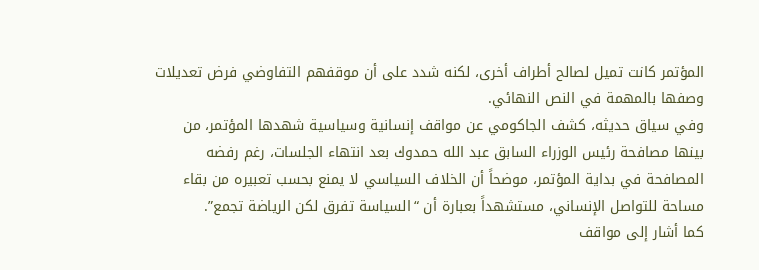المؤتمر كانت تميل لصالح أطراف أخرى، لكنه شدد على أن موقفهم التفاوضي فرض تعديلات وصفها بالمهمة في النص النهائي.
وفي سياق حديثه، كشف الجاكومي عن مواقف إنسانية وسياسية شهدها المؤتمر، من بينها مصافحة رئيس الوزراء السابق عبد الله حمدوك بعد انتهاء الجلسات، رغم رفضه المصافحة في بداية المؤتمر، موضحاً أن الخلاف السياسي لا يمنع بحسب تعبيره من بقاء مساحة للتواصل الإنساني، مستشهداً بعبارة أن “السياسة تفرق لكن الرياضة تجمع”.
كما أشار إلى مواقف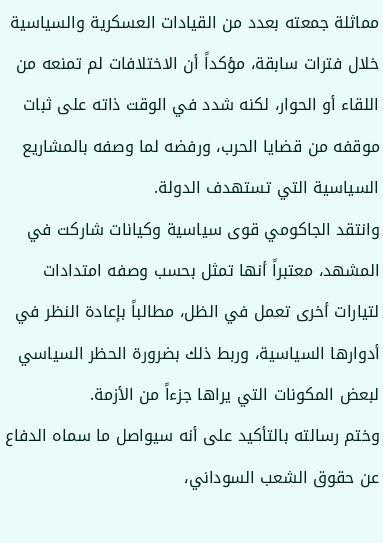مماثلة جمعته بعدد من القيادات العسكرية والسياسية خلال فترات سابقة، مؤكداً أن الاختلافات لم تمنعه من اللقاء أو الحوار، لكنه شدد في الوقت ذاته على ثبات موقفه من قضايا الحرب، ورفضه لما وصفه بالمشاريع السياسية التي تستهدف الدولة.
وانتقد الجاكومي قوى سياسية وكيانات شاركت في المشهد، معتبراً أنها تمثل بحسب وصفه امتدادات لتيارات أخرى تعمل في الظل، مطالباً بإعادة النظر في أدوارها السياسية، وربط ذلك بضرورة الحظر السياسي لبعض المكونات التي يراها جزءاً من الأزمة.
وختم رسالته بالتأكيد على أنه سيواصل ما سماه الدفاع عن حقوق الشعب السوداني،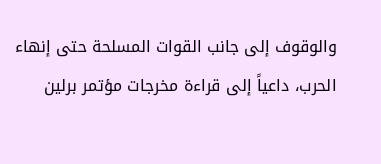والوقوف إلى جانب القوات المسلحة حتى إنهاء الحرب، داعياً إلى قراءة مخرجات مؤتمر برلين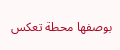بوصفها محطة تعكس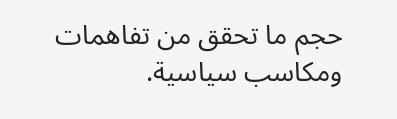حجم ما تحقق من تفاهمات ومكاسب سياسية.